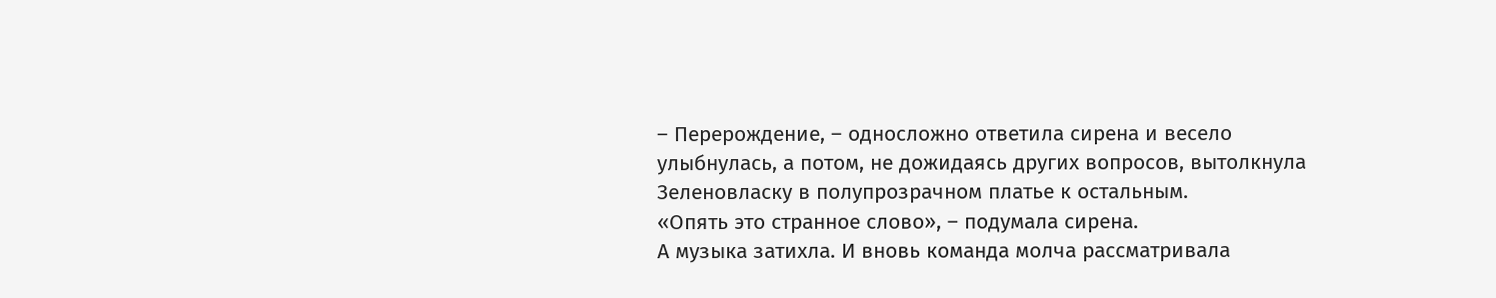– Перерождение, – односложно ответила сирена и весело улыбнулась, а потом, не дожидаясь других вопросов, вытолкнула Зеленовласку в полупрозрачном платье к остальным.
«Опять это странное слово», – подумала сирена.
А музыка затихла. И вновь команда молча рассматривала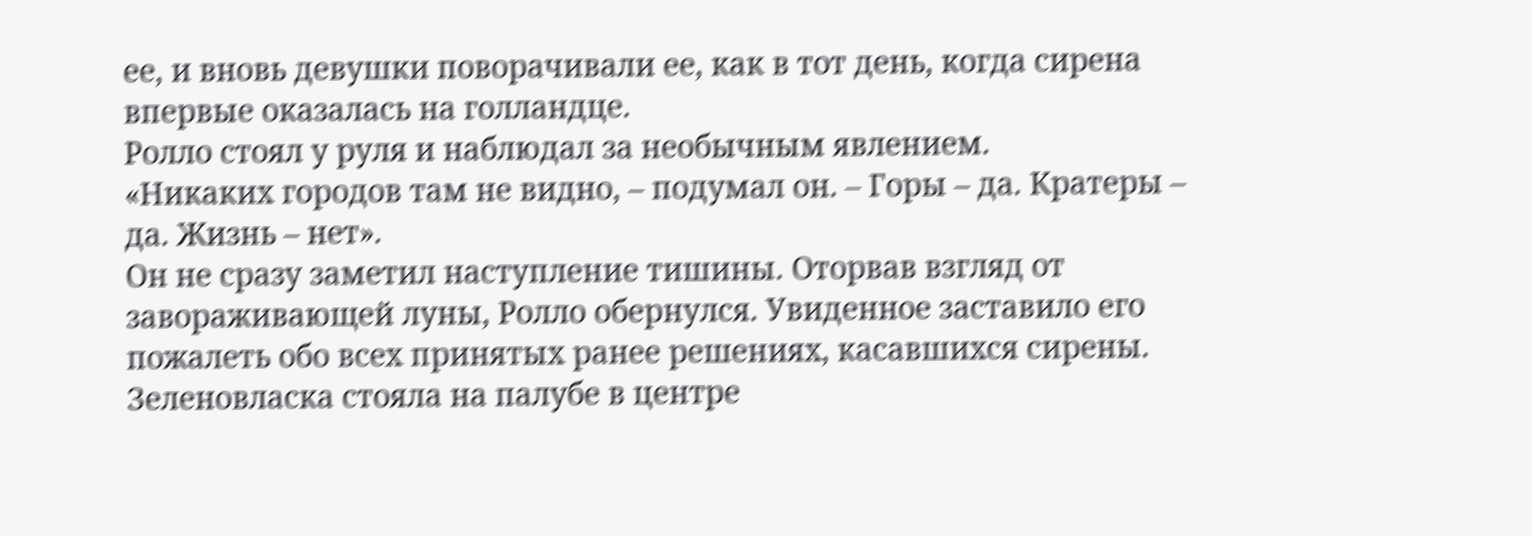ее, и вновь девушки поворачивали ее, как в тот день, когда сирена впервые оказалась на голландце.
Ролло стоял у руля и наблюдал за необычным явлением.
«Никаких городов там не видно, – подумал он. – Горы – да. Кратеры – да. Жизнь – нет».
Он не сразу заметил наступление тишины. Оторвав взгляд от завораживающей луны, Ролло обернулся. Увиденное заставило его пожалеть обо всех принятых ранее решениях, касавшихся сирены.
Зеленовласка стояла на палубе в центре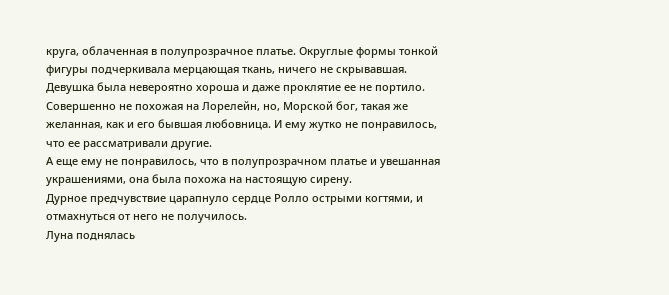круга, облаченная в полупрозрачное платье. Округлые формы тонкой фигуры подчеркивала мерцающая ткань, ничего не скрывавшая. Девушка была невероятно хороша и даже проклятие ее не портило. Совершенно не похожая на Лорелейн, но, Морской бог, такая же желанная, как и его бывшая любовница. И ему жутко не понравилось, что ее рассматривали другие.
А еще ему не понравилось, что в полупрозрачном платье и увешанная украшениями, она была похожа на настоящую сирену.
Дурное предчувствие царапнуло сердце Ролло острыми когтями, и отмахнуться от него не получилось.
Луна поднялась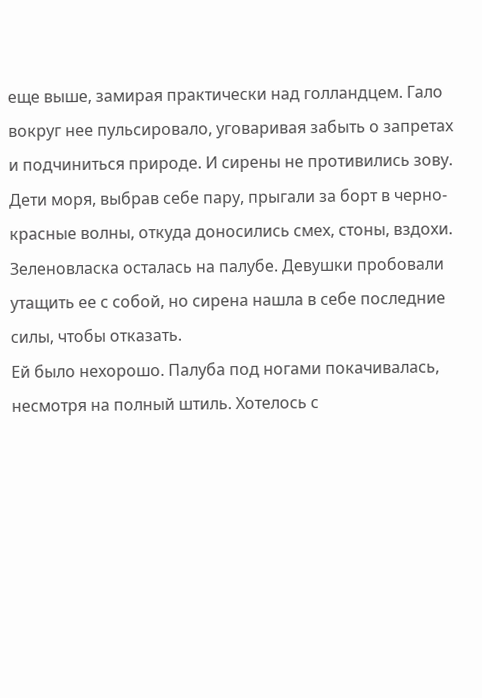еще выше, замирая практически над голландцем. Гало вокруг нее пульсировало, уговаривая забыть о запретах и подчиниться природе. И сирены не противились зову. Дети моря, выбрав себе пару, прыгали за борт в черно-красные волны, откуда доносились смех, стоны, вздохи.
Зеленовласка осталась на палубе. Девушки пробовали утащить ее с собой, но сирена нашла в себе последние силы, чтобы отказать.
Ей было нехорошо. Палуба под ногами покачивалась, несмотря на полный штиль. Хотелось с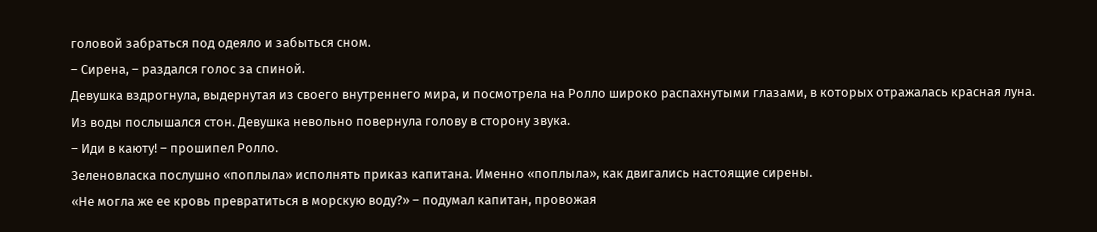головой забраться под одеяло и забыться сном.
– Сирена, – раздался голос за спиной.
Девушка вздрогнула, выдернутая из своего внутреннего мира, и посмотрела на Ролло широко распахнутыми глазами, в которых отражалась красная луна.
Из воды послышался стон. Девушка невольно повернула голову в сторону звука.
– Иди в каюту! – прошипел Ролло.
Зеленовласка послушно «поплыла» исполнять приказ капитана. Именно «поплыла», как двигались настоящие сирены.
«Не могла же ее кровь превратиться в морскую воду?» – подумал капитан, провожая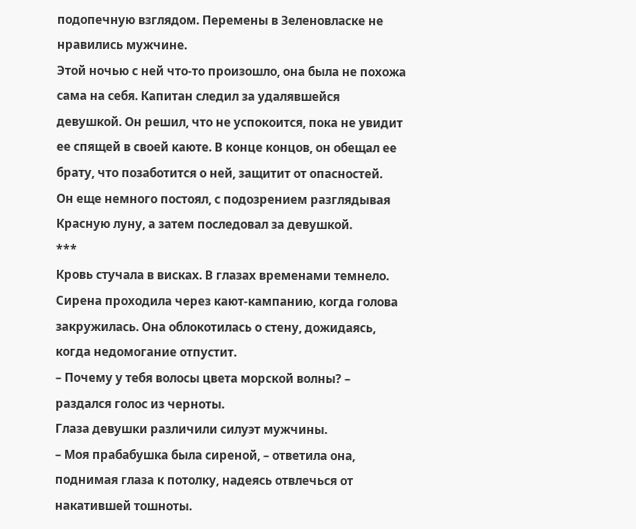подопечную взглядом. Перемены в Зеленовласке не нравились мужчине.
Этой ночью с ней что-то произошло, она была не похожа сама на себя. Капитан следил за удалявшейся девушкой. Он решил, что не успокоится, пока не увидит ее спящей в своей каюте. В конце концов, он обещал ее брату, что позаботится о ней, защитит от опасностей.
Он еще немного постоял, с подозрением разглядывая Красную луну, а затем последовал за девушкой.
***
Кровь стучала в висках. В глазах временами темнело. Сирена проходила через кают-кампанию, когда голова закружилась. Она облокотилась о стену, дожидаясь, когда недомогание отпустит.
– Почему у тебя волосы цвета морской волны? – раздался голос из черноты.
Глаза девушки различили силуэт мужчины.
– Моя прабабушка была сиреной, – ответила она, поднимая глаза к потолку, надеясь отвлечься от накатившей тошноты.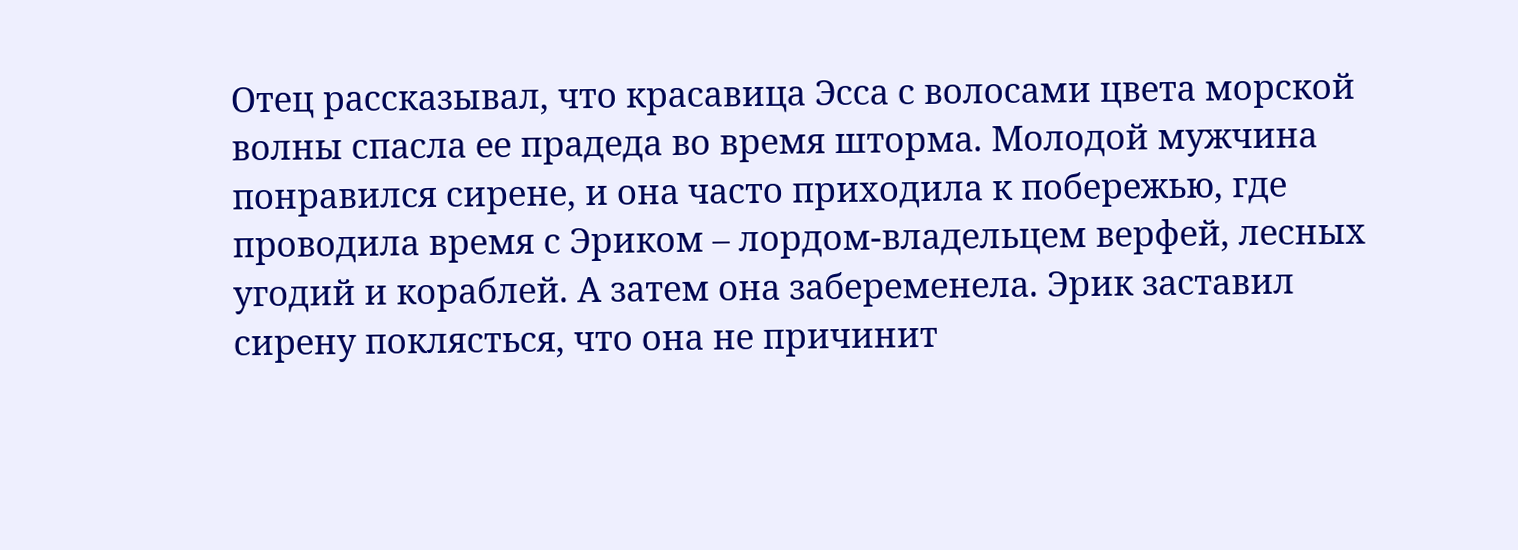Отец рассказывал, что красавица Эсса с волосами цвета морской волны спасла ее прадеда во время шторма. Молодой мужчина понравился сирене, и она часто приходила к побережью, где проводила время с Эриком – лордом-владельцем верфей, лесных угодий и кораблей. А затем она забеременела. Эрик заставил сирену поклясться, что она не причинит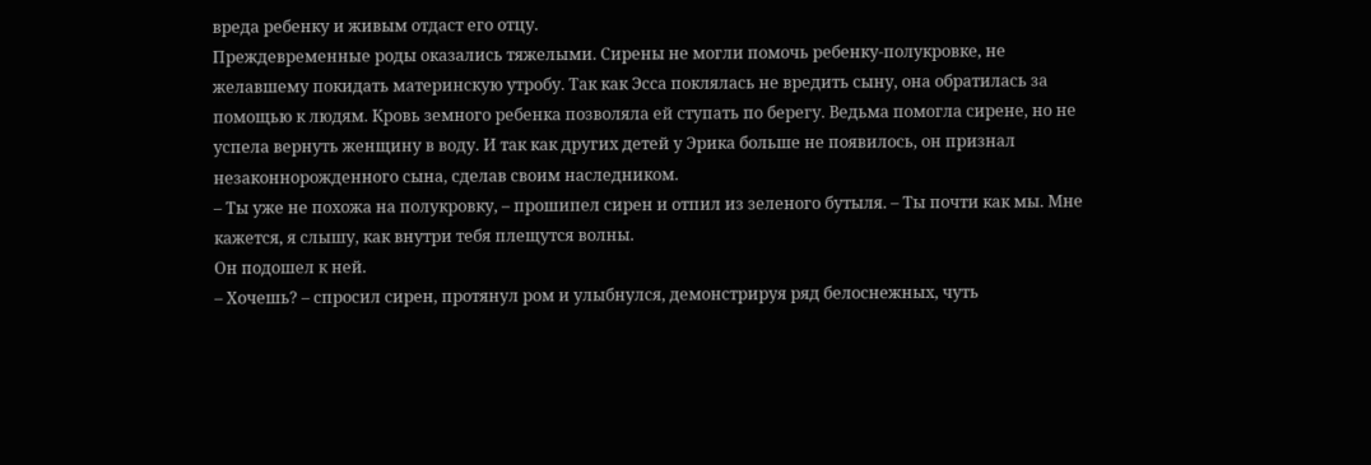вреда ребенку и живым отдаст его отцу.
Преждевременные роды оказались тяжелыми. Сирены не могли помочь ребенку-полукровке, не желавшему покидать материнскую утробу. Так как Эсса поклялась не вредить сыну, она обратилась за помощью к людям. Кровь земного ребенка позволяла ей ступать по берегу. Ведьма помогла сирене, но не успела вернуть женщину в воду. И так как других детей у Эрика больше не появилось, он признал незаконнорожденного сына, сделав своим наследником.
– Ты уже не похожа на полукровку, – прошипел сирен и отпил из зеленого бутыля. – Ты почти как мы. Мне кажется, я слышу, как внутри тебя плещутся волны.
Он подошел к ней.
– Хочешь? – спросил сирен, протянул ром и улыбнулся, демонстрируя ряд белоснежных, чуть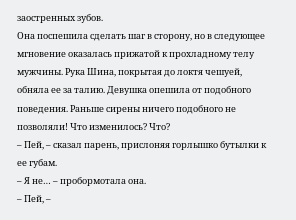заостренных зубов.
Она поспешила сделать шаг в сторону, но в следующее мгновение оказалась прижатой к прохладному телу мужчины. Рука Шина, покрытая до локтя чешуей, обняла ее за талию. Девушка опешила от подобного поведения. Раньше сирены ничего подобного не позволяли! Что изменилось? Что?
– Пей, – сказал парень, прислоняя горлышко бутылки к ее губам.
– Я не… – пробормотала она.
– Пей, –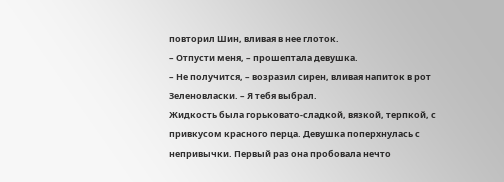повторил Шин, вливая в нее глоток.
– Отпусти меня, – прошептала девушка.
– Не получится, – возразил сирен, вливая напиток в рот Зеленовласки. – Я тебя выбрал.
Жидкость была горьковато-сладкой, вязкой, терпкой, с привкусом красного перца. Девушка поперхнулась с непривычки. Первый раз она пробовала нечто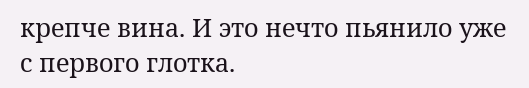крепче вина. И это нечто пьянило уже с первого глотка.